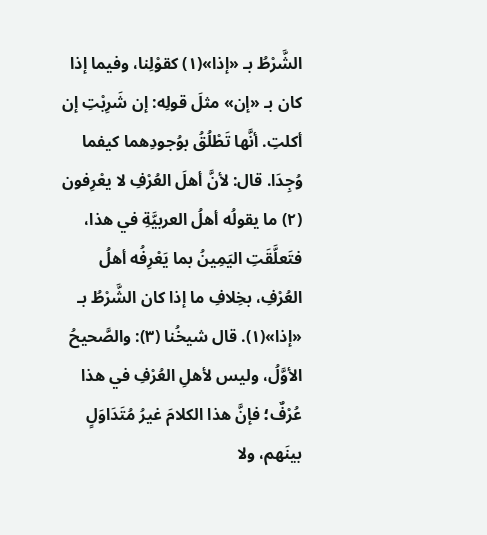الشَّرْطُ بـ «إذا»(١) كقوْلِنا، وفيما إذا كان بـ «إن» مثلَ قولِه: إن شَرِبْتِ إن أكلتِ. أنَّها تَطْلُقُ بوُجودِهما كيفما وُجِدَا. قال: لأنَّ أهلَ العُرْفِ لا يعْرِفون (٢) ما يقولُه أهلُ العربيَّةِ في هذا، فتَعلَّقَتِ اليَمِينُ بما يَعْرِفُه أهلُ العُرْفِ، بخِلافِ ما إذا كان الشَّرْطُ بـ «إذا»(١). قال شيخُنا (٣): والصَّحيحُ الأوَّلُ، وليس لأهلِ العُرْفِ في هذا عُرْفٌ؛ فإنَّ هذا الكلامَ غيرُ مُتَدَاوَلٍ بينَهم، ولا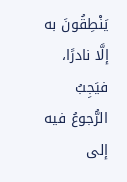يَنْطِقُونَ به إلَّا نادرًا، فيَجِبُ الرُّجوعُ فيه إلى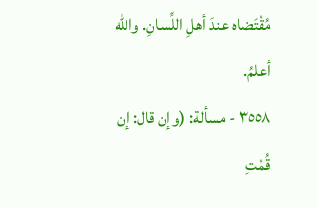مُقْتَضاه عندَ أهلِ اللِّسانِ. والله أعلمُ.
٣٥٥٨ - مسألة: (وإن قال: إن قُمْتِ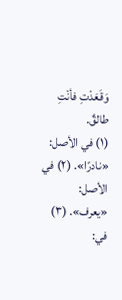وَقَعَدْتِ فأنْتِ طالقٌ.
(١) في الأصل: «نادرًا». (٢) في الأصل: «يعرف». (٣) في: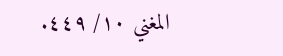المغني ١٠/ ٤٤٩.